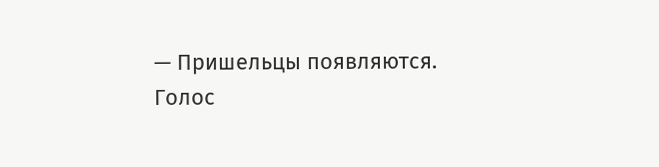— Пришельцы появляются.
Голос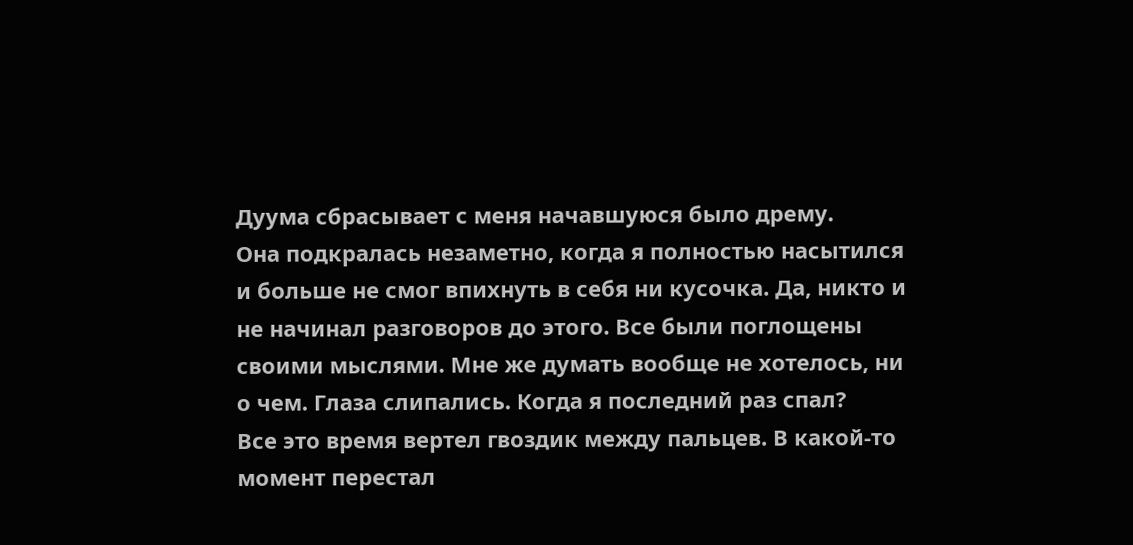Дуума сбрасывает с меня начавшуюся было дрему.
Она подкралась незаметно, когда я полностью насытился и больше не смог впихнуть в себя ни кусочка. Да, никто и не начинал разговоров до этого. Все были поглощены своими мыслями. Мне же думать вообще не хотелось, ни о чем. Глаза слипались. Когда я последний раз спал?
Все это время вертел гвоздик между пальцев. В какой-то момент перестал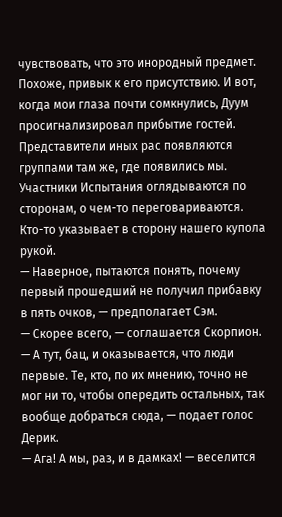чувствовать, что это инородный предмет. Похоже, привык к его присутствию. И вот, когда мои глаза почти сомкнулись, Дуум просигнализировал прибытие гостей.
Представители иных рас появляются группами там же, где появились мы. Участники Испытания оглядываются по сторонам, о чем-то переговариваются. Кто-то указывает в сторону нашего купола рукой.
— Наверное, пытаются понять, почему первый прошедший не получил прибавку в пять очков, — предполагает Сэм.
— Скорее всего, — соглашается Скорпион.
— А тут, бац, и оказывается, что люди первые. Те, кто, по их мнению, точно не мог ни то, чтобы опередить остальных, так вообще добраться сюда, — подает голос Дерик.
— Ага! А мы, раз, и в дамках! — веселится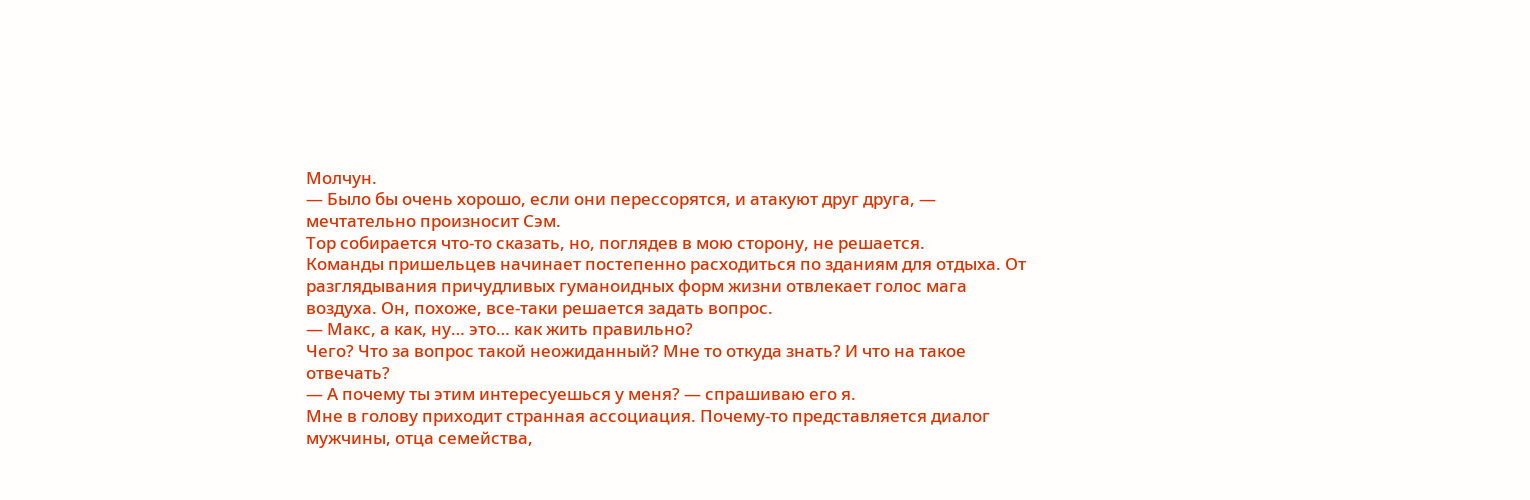Молчун.
— Было бы очень хорошо, если они перессорятся, и атакуют друг друга, — мечтательно произносит Сэм.
Тор собирается что-то сказать, но, поглядев в мою сторону, не решается.
Команды пришельцев начинает постепенно расходиться по зданиям для отдыха. От разглядывания причудливых гуманоидных форм жизни отвлекает голос мага воздуха. Он, похоже, все-таки решается задать вопрос.
— Макс, а как, ну… это… как жить правильно?
Чего? Что за вопрос такой неожиданный? Мне то откуда знать? И что на такое отвечать?
— А почему ты этим интересуешься у меня? — спрашиваю его я.
Мне в голову приходит странная ассоциация. Почему-то представляется диалог мужчины, отца семейства,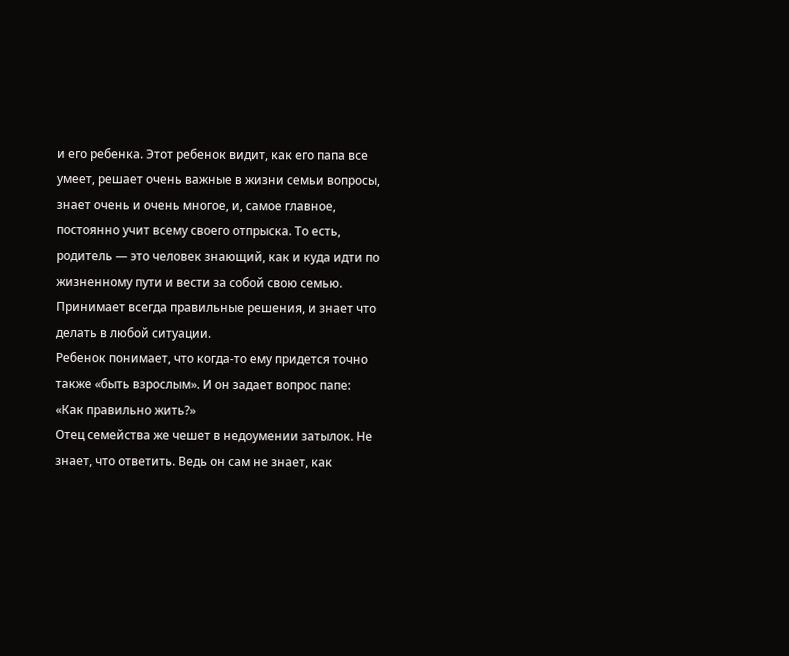и его ребенка. Этот ребенок видит, как его папа все умеет, решает очень важные в жизни семьи вопросы, знает очень и очень многое, и, самое главное, постоянно учит всему своего отпрыска. То есть, родитель — это человек знающий, как и куда идти по жизненному пути и вести за собой свою семью. Принимает всегда правильные решения, и знает что делать в любой ситуации.
Ребенок понимает, что когда-то ему придется точно также «быть взрослым». И он задает вопрос папе: «Как правильно жить?»
Отец семейства же чешет в недоумении затылок. Не знает, что ответить. Ведь он сам не знает, как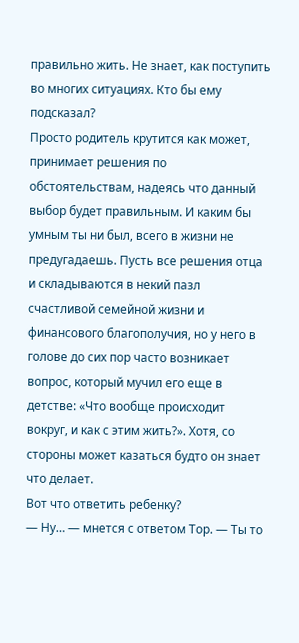правильно жить. Не знает, как поступить во многих ситуациях. Кто бы ему подсказал?
Просто родитель крутится как может, принимает решения по обстоятельствам, надеясь что данный выбор будет правильным. И каким бы умным ты ни был, всего в жизни не предугадаешь. Пусть все решения отца и складываются в некий пазл счастливой семейной жизни и финансового благополучия, но у него в голове до сих пор часто возникает вопрос, который мучил его еще в детстве: «Что вообще происходит вокруг, и как с этим жить?». Хотя, со стороны может казаться будто он знает что делает.
Вот что ответить ребенку?
— Ну… — мнется с ответом Тор. — Ты то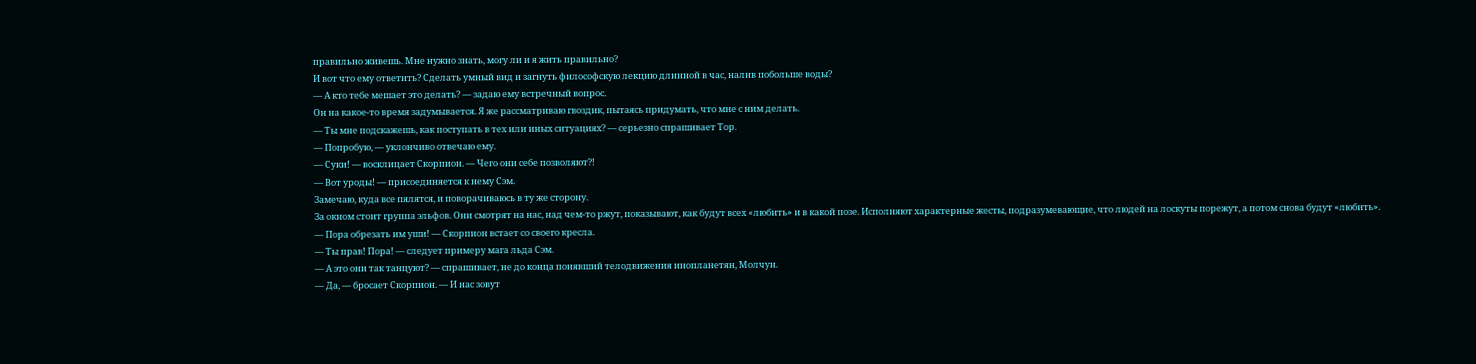правильно живешь. Мне нужно знать, могу ли и я жить правильно?
И вот что ему ответить? Сделать умный вид и загнуть философскую лекцию длинной в час, налив побольше воды?
— А кто тебе мешает это делать? — задаю ему встречный вопрос.
Он на какое-то время задумывается. Я же рассматриваю гвоздик, пытаясь придумать, что мне с ним делать.
— Ты мне подскажешь, как поступать в тех или иных ситуациях? — серьезно спрашивает Тор.
— Попробую, — уклончиво отвечаю ему.
— Суки! — восклицает Скорпион. — Чего они себе позволяют?!
— Вот уроды! — присоединяется к нему Сэм.
Замечаю, куда все пялятся, и поворачиваюсь в ту же сторону.
За окном стоит группа эльфов. Они смотрят на нас, над чем-то ржут, показывают, как будут всех «любить» и в какой позе. Исполняют характерные жесты, подразумевающие, что людей на лоскуты порежут, а потом снова будут «любить».
— Пора обрезать им уши! — Скорпион встает со своего кресла.
— Ты прав! Пора! — следует примеру мага льда Сэм.
— А это они так танцуют? — спрашивает, не до конца понявший телодвижения инопланетян, Молчун.
— Да, — бросает Скорпион. — И нас зовут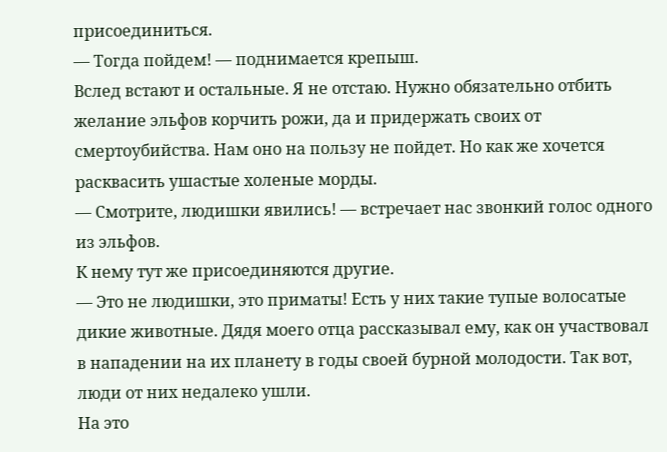присоединиться.
— Тогда пойдем! — поднимается крепыш.
Вслед встают и остальные. Я не отстаю. Нужно обязательно отбить желание эльфов корчить рожи, да и придержать своих от смертоубийства. Нам оно на пользу не пойдет. Но как же хочется расквасить ушастые холеные морды.
— Смотрите, людишки явились! — встречает нас звонкий голос одного из эльфов.
К нему тут же присоединяются другие.
— Это не людишки, это приматы! Есть у них такие тупые волосатые дикие животные. Дядя моего отца рассказывал ему, как он участвовал в нападении на их планету в годы своей бурной молодости. Так вот, люди от них недалеко ушли.
На это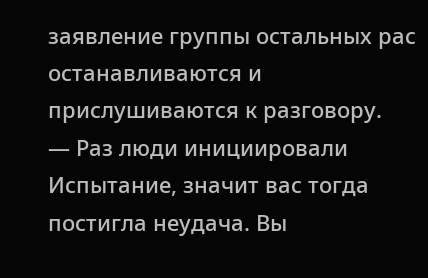заявление группы остальных рас останавливаются и прислушиваются к разговору.
— Раз люди инициировали Испытание, значит вас тогда постигла неудача. Вы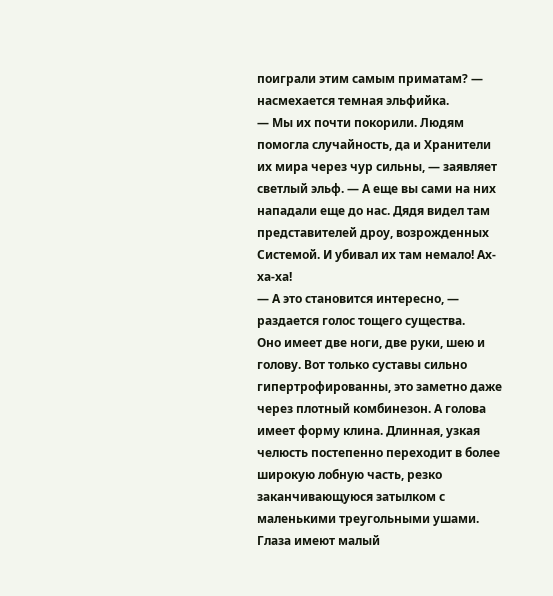поиграли этим самым приматам? — насмехается темная эльфийка.
— Мы их почти покорили. Людям помогла случайность, да и Хранители их мира через чур сильны, — заявляет светлый эльф. — А еще вы сами на них нападали еще до нас. Дядя видел там представителей дроу, возрожденных Системой. И убивал их там немало! Ах-ха-ха!
— А это становится интересно, — раздается голос тощего существа.
Оно имеет две ноги, две руки, шею и голову. Вот только суставы сильно гипертрофированны, это заметно даже через плотный комбинезон. А голова имеет форму клина. Длинная, узкая челюсть постепенно переходит в более широкую лобную часть, резко заканчивающуюся затылком с маленькими треугольными ушами. Глаза имеют малый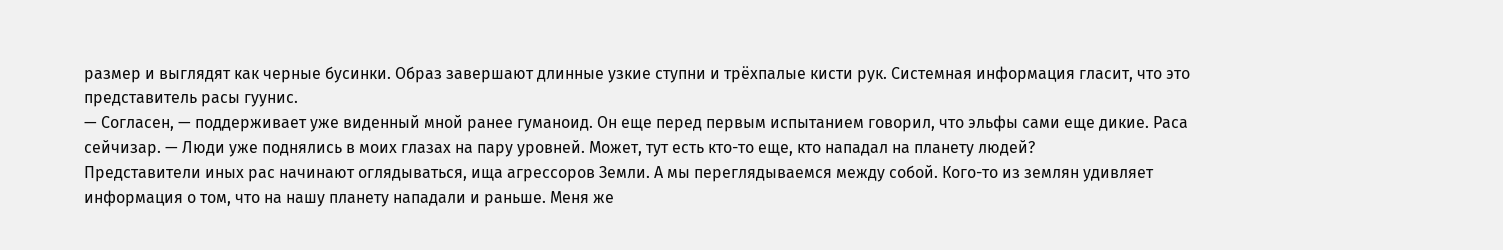размер и выглядят как черные бусинки. Образ завершают длинные узкие ступни и трёхпалые кисти рук. Системная информация гласит, что это представитель расы гуунис.
— Согласен, — поддерживает уже виденный мной ранее гуманоид. Он еще перед первым испытанием говорил, что эльфы сами еще дикие. Раса сейчизар. — Люди уже поднялись в моих глазах на пару уровней. Может, тут есть кто-то еще, кто нападал на планету людей?
Представители иных рас начинают оглядываться, ища агрессоров Земли. А мы переглядываемся между собой. Кого-то из землян удивляет информация о том, что на нашу планету нападали и раньше. Меня же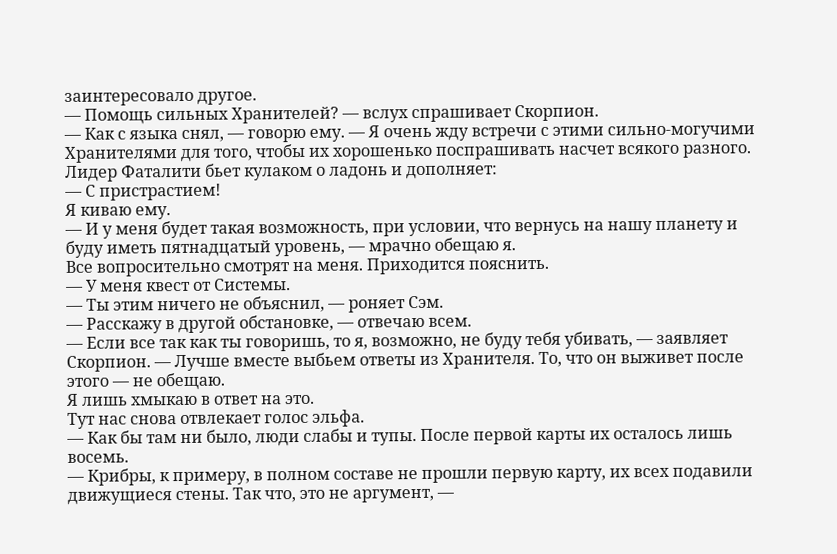заинтересовало другое.
— Помощь сильных Хранителей? — вслух спрашивает Скорпион.
— Как с языка снял, — говорю ему. — Я очень жду встречи с этими сильно-могучими Хранителями для того, чтобы их хорошенько поспрашивать насчет всякого разного.
Лидер Фаталити бьет кулаком о ладонь и дополняет:
— С пристрастием!
Я киваю ему.
— И у меня будет такая возможность, при условии, что вернусь на нашу планету и буду иметь пятнадцатый уровень, — мрачно обещаю я.
Все вопросительно смотрят на меня. Приходится пояснить.
— У меня квест от Системы.
— Ты этим ничего не объяснил, — роняет Сэм.
— Расскажу в другой обстановке, — отвечаю всем.
— Если все так как ты говоришь, то я, возможно, не буду тебя убивать, — заявляет Скорпион. — Лучше вместе выбьем ответы из Хранителя. То, что он выживет после этого — не обещаю.
Я лишь хмыкаю в ответ на это.
Тут нас снова отвлекает голос эльфа.
— Как бы там ни было, люди слабы и тупы. После первой карты их осталось лишь восемь.
— Крибры, к примеру, в полном составе не прошли первую карту, их всех подавили движущиеся стены. Так что, это не аргумент, —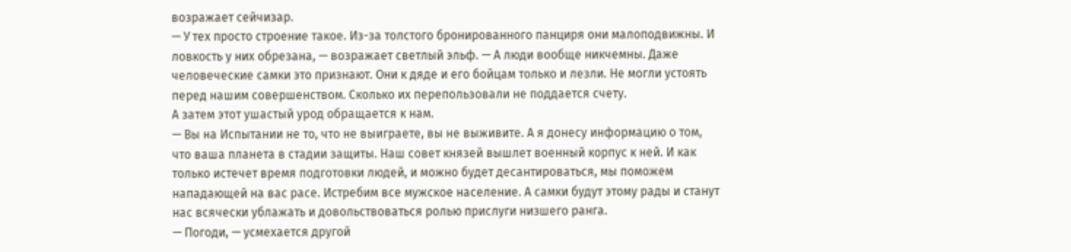возражает сейчизар.
— У тех просто строение такое. Из-за толстого бронированного панциря они малоподвижны. И ловкость у них обрезана, — возражает светлый эльф. — А люди вообще никчемны. Даже человеческие самки это признают. Они к дяде и его бойцам только и лезли. Не могли устоять перед нашим совершенством. Сколько их перепользовали не поддается счету.
А затем этот ушастый урод обращается к нам.
— Вы на Испытании не то, что не выиграете, вы не выживите. А я донесу информацию о том, что ваша планета в стадии защиты. Наш совет князей вышлет военный корпус к ней. И как только истечет время подготовки людей, и можно будет десантироваться, мы поможем нападающей на вас расе. Истребим все мужское население. А самки будут этому рады и станут нас всячески ублажать и довольствоваться ролью прислуги низшего ранга.
— Погоди, — усмехается другой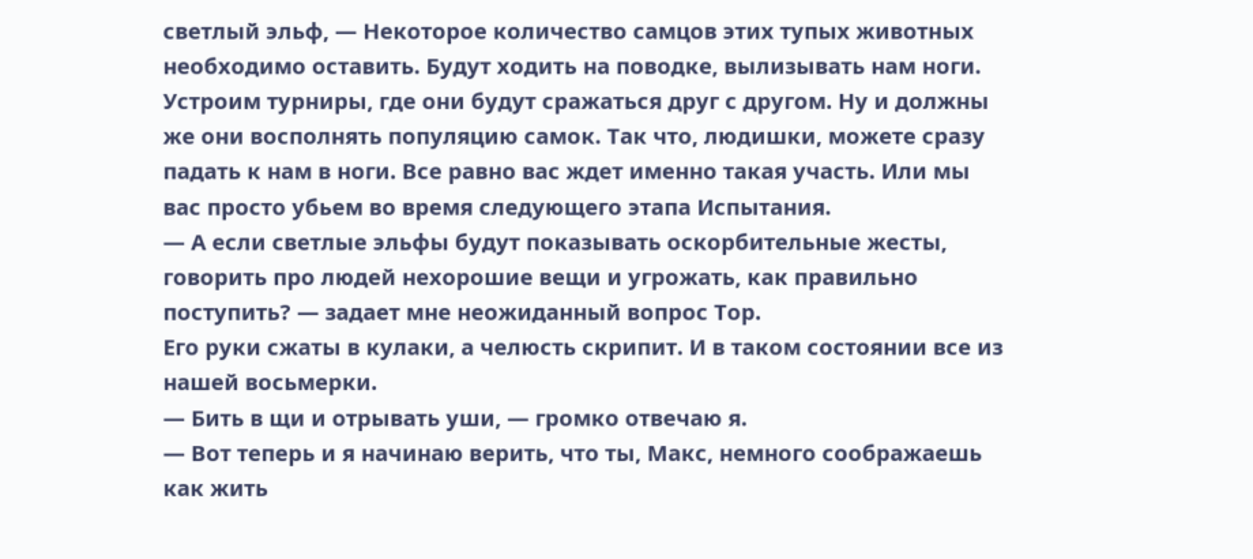светлый эльф, — Некоторое количество самцов этих тупых животных необходимо оставить. Будут ходить на поводке, вылизывать нам ноги. Устроим турниры, где они будут сражаться друг с другом. Ну и должны же они восполнять популяцию самок. Так что, людишки, можете сразу падать к нам в ноги. Все равно вас ждет именно такая участь. Или мы вас просто убьем во время следующего этапа Испытания.
— А если светлые эльфы будут показывать оскорбительные жесты, говорить про людей нехорошие вещи и угрожать, как правильно поступить? — задает мне неожиданный вопрос Тор.
Его руки сжаты в кулаки, а челюсть скрипит. И в таком состоянии все из нашей восьмерки.
— Бить в щи и отрывать уши, — громко отвечаю я.
— Вот теперь и я начинаю верить, что ты, Макс, немного соображаешь как жить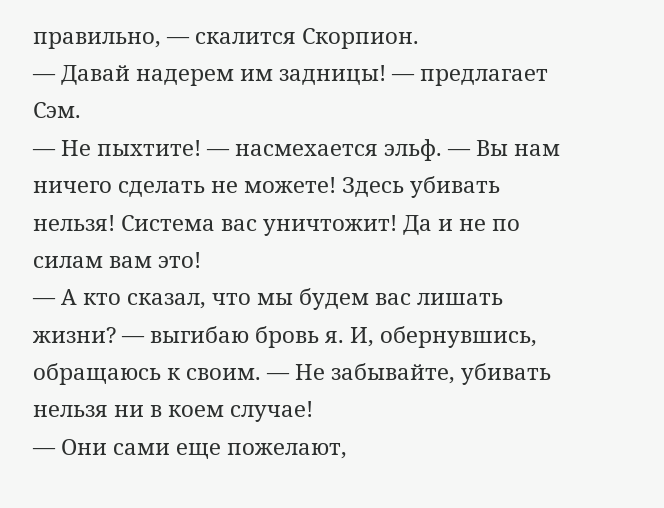правильно, — скалится Скорпион.
— Давай надерем им задницы! — предлагает Сэм.
— Не пыхтите! — насмехается эльф. — Вы нам ничего сделать не можете! Здесь убивать нельзя! Система вас уничтожит! Да и не по силам вам это!
— А кто сказал, что мы будем вас лишать жизни? — выгибаю бровь я. И, обернувшись, обращаюсь к своим. — Не забывайте, убивать нельзя ни в коем случае!
— Они сами еще пожелают,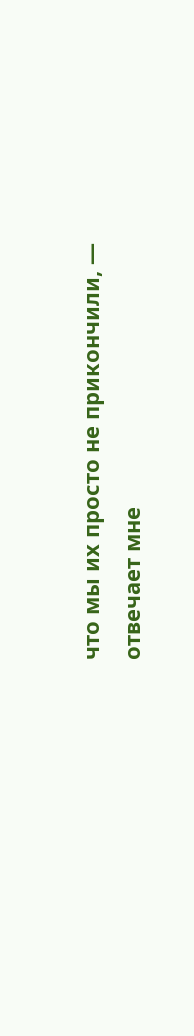что мы их просто не прикончили, — отвечает мне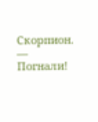Скорпион. — Погнали!